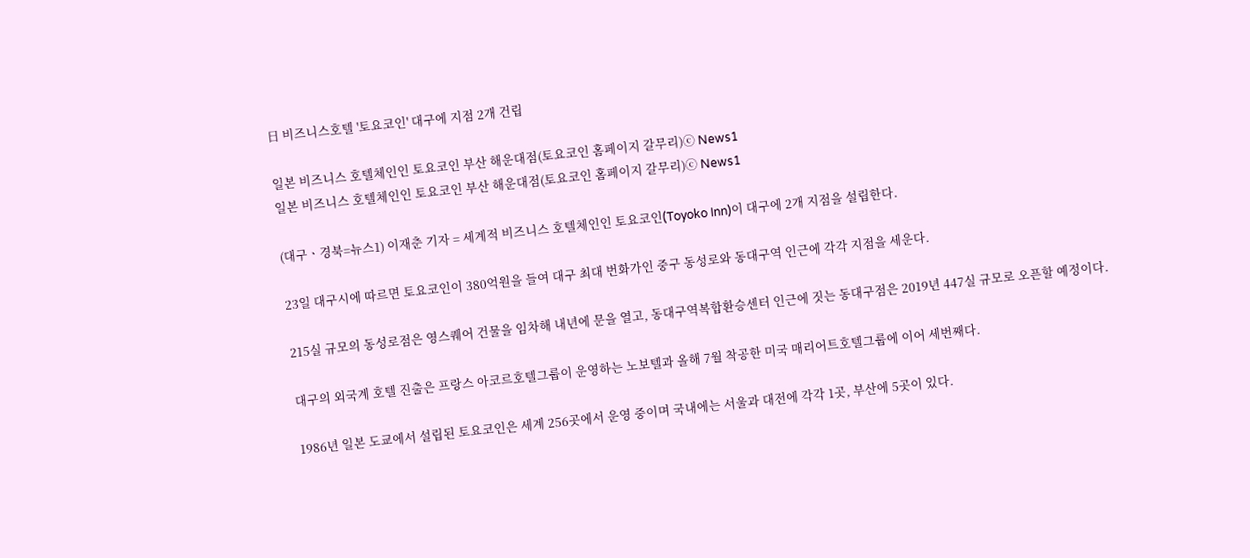日 비즈니스호텔 '토요코인' 대구에 지점 2개 건립

일본 비즈니스 호텔체인인 토요코인 부산 해운대점(토요코인 홈페이지 갈무리)ⓒ News1
일본 비즈니스 호텔체인인 토요코인 부산 해운대점(토요코인 홈페이지 갈무리)ⓒ News1

(대구ㆍ경북=뉴스1) 이재춘 기자 = 세계적 비즈니스 호텔체인인 토요코인(Toyoko Inn)이 대구에 2개 지점을 설립한다.

23일 대구시에 따르면 토요코인이 380억원을 들여 대구 최대 번화가인 중구 동성로와 동대구역 인근에 각각 지점을 세운다.

215실 규모의 동성로점은 영스퀘어 건물을 임차해 내년에 문을 열고, 동대구역복합환승센터 인근에 짓는 동대구점은 2019년 447실 규모로 오픈할 예정이다.

대구의 외국계 호텔 진출은 프랑스 아코르호텔그룹이 운영하는 노보텔과 올해 7월 착공한 미국 매리어트호텔그룹에 이어 세번째다.

1986년 일본 도쿄에서 설립된 토요코인은 세계 256곳에서 운영 중이며 국내에는 서울과 대전에 각각 1곳, 부산에 5곳이 있다.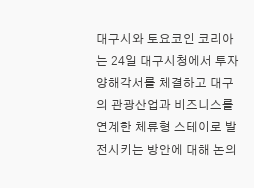대구시와 토요코인 코리아는 24일 대구시청에서 투자양해각서를 체결하고 대구의 관광산업과 비즈니스를 연계한 체류형 스테이로 발전시키는 방안에 대해 논의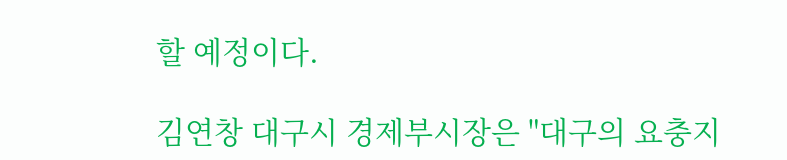할 예정이다.

김연창 대구시 경제부시장은 "대구의 요충지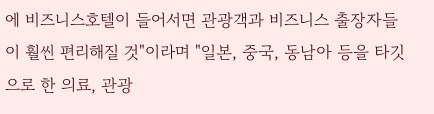에 비즈니스호텔이 들어서면 관광객과 비즈니스 출장자들이 훨씬 편리해질 것"이라며 "일본, 중국, 동남아 등을 타깃으로 한 의료, 관광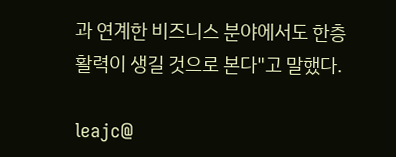과 연계한 비즈니스 분야에서도 한층 활력이 생길 것으로 본다"고 말했다.

leajc@